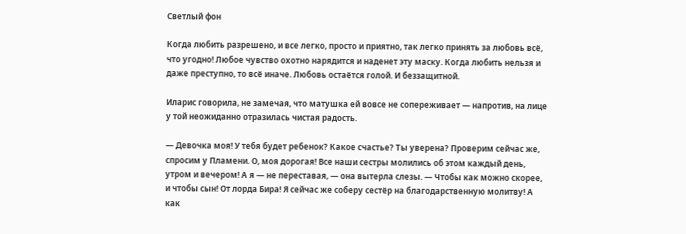Светлый фон

Когда любить разрешено, и все легко, просто и приятно, так легко принять за любовь всё, что угодно! Любое чувство охотно нарядится и наденет эту маску. Когда любить нельзя и даже преступно, то всё иначе. Любовь остаётся голой. И беззащитной.

Иларис говорила, не замечая, что матушка ей вовсе не сопереживает — напротив, на лице у той неожиданно отразилась чистая радость.

— Девочка моя! У тебя будет ребенок? Какое счастье? Ты уверена? Проверим сейчас же, спросим у Пламени. О, моя дорогая! Все наши сестры молились об этом каждый день, утром и вечером! А я — не переставая, — она вытерла слезы. — Чтобы как можно скорее, и чтобы сын! От лорда Бира! Я сейчас же соберу сестёр на благодарственную молитву! А как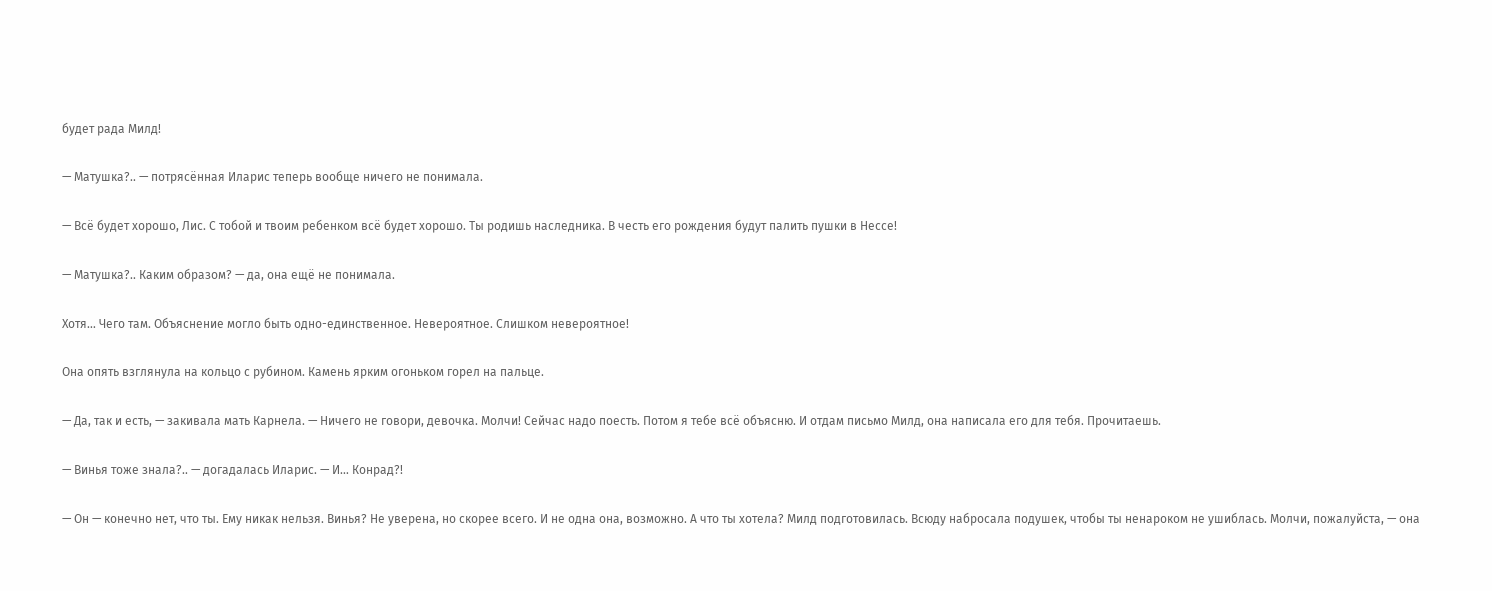будет рада Милд!

— Матушка?.. — потрясённая Иларис теперь вообще ничего не понимала.

— Всё будет хорошо, Лис. С тобой и твоим ребенком всё будет хорошо. Ты родишь наследника. В честь его рождения будут палить пушки в Нессе!

— Матушка?.. Каким образом? — да, она ещё не понимала.

Хотя… Чего там. Объяснение могло быть одно-единственное. Невероятное. Слишком невероятное!

Она опять взглянула на кольцо с рубином. Камень ярким огоньком горел на пальце.

— Да, так и есть, — закивала мать Карнела. — Ничего не говори, девочка. Молчи! Сейчас надо поесть. Потом я тебе всё объясню. И отдам письмо Милд, она написала его для тебя. Прочитаешь.

— Винья тоже знала?.. — догадалась Иларис. — И… Конрад?!

— Он — конечно нет, что ты. Ему никак нельзя. Винья? Не уверена, но скорее всего. И не одна она, возможно. А что ты хотела? Милд подготовилась. Всюду набросала подушек, чтобы ты ненароком не ушиблась. Молчи, пожалуйста, — она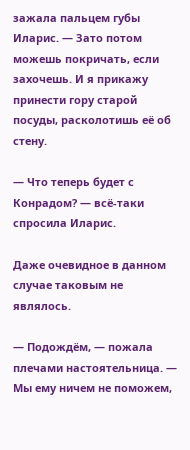зажала пальцем губы Иларис. — Зато потом можешь покричать, если захочешь. И я прикажу принести гору старой посуды, расколотишь её об стену.

— Что теперь будет с Конрадом? — всё-таки спросила Иларис.

Даже очевидное в данном случае таковым не являлось.

— Подождём, — пожала плечами настоятельница. — Мы ему ничем не поможем,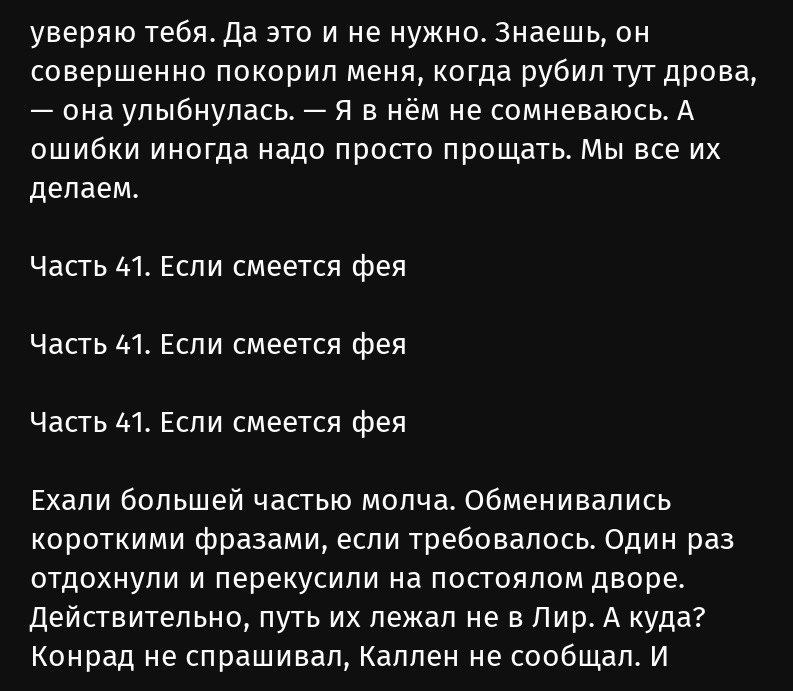уверяю тебя. Да это и не нужно. Знаешь, он совершенно покорил меня, когда рубил тут дрова, — она улыбнулась. — Я в нём не сомневаюсь. А ошибки иногда надо просто прощать. Мы все их делаем.

Часть 41. Если смеется фея

Часть 41. Если смеется фея

Часть 41. Если смеется фея

Ехали большей частью молча. Обменивались короткими фразами, если требовалось. Один раз отдохнули и перекусили на постоялом дворе. Действительно, путь их лежал не в Лир. А куда? Конрад не спрашивал, Каллен не сообщал. И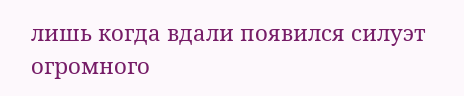лишь когда вдали появился силуэт огромного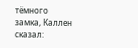тёмного замка, Каллен сказал: